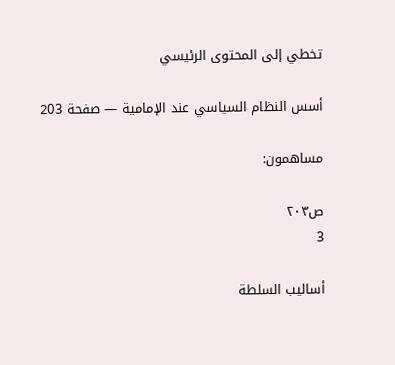تخطي إلى المحتوى الرئيسي

أسس النظام السياسي عند الإمامية — صفحة 203

مساهمون:

ص٢٠٣
3

أساليب السلطة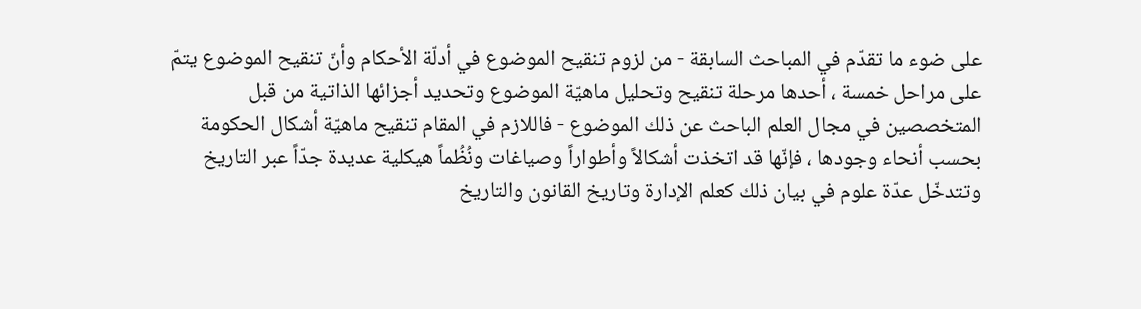على ضوء ما تقدّم في المباحث السابقة - من لزوم تنقيح الموضوع في أدلّة الأحكام وأنّ تنقيح الموضوع يتمّ على مراحل خمسة ، أحدها مرحلة تنقيح وتحليل ماهيّة الموضوع وتحديد أجزائها الذاتية من قبل المتخصصين في مجال العلم الباحث عن ذلك الموضوع - فاللازم في المقام تنقيح ماهيّة أشكال الحكومة بحسب أنحاء وجودها ، فإنّها قد اتخذت أشكالاً وأطواراً وصياغات ونُظُماً هيكلية عديدة جدّاً عبر التاريخ وتتدخّل عدّة علوم في بيان ذلك كعلم الإدارة وتاريخ القانون والتاريخ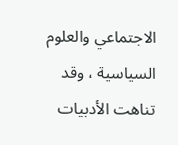الاجتماعي والعلوم السياسية ، وقد تناهت الأدبيات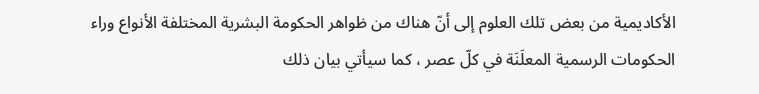الأكاديمية من بعض تلك العلوم إلى أنّ هناك من ظواهر الحكومة البشرية المختلفة الأنواع وراء الحكومات الرسمية المعلَنَة في كلّ عصر ، كما سيأتي بيان ذلك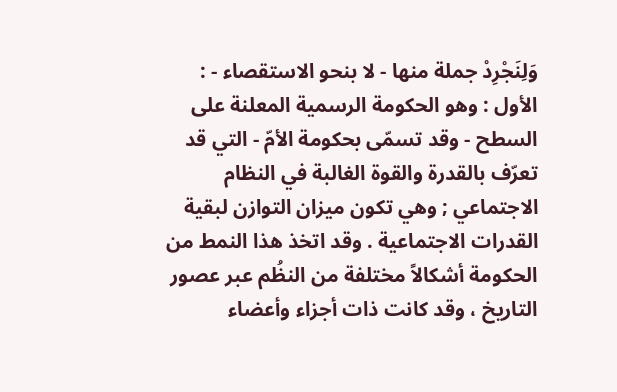وَلِنَجْرِدْ جملة منها - لا بنحو الاستقصاء - : الأول : وهو الحكومة الرسمية المعلنة على السطح - وقد تسمّى بحكومة الأمّ - التي قد تعرّف بالقدرة والقوة الغالبة في النظام الاجتماعي ; وهي تكون ميزان التوازن لبقية القدرات الاجتماعية . وقد اتخذ هذا النمط من الحكومة أشكالاً مختلفة من النظُم عبر عصور التاريخ ، وقد كانت ذات أجزاء وأعضاء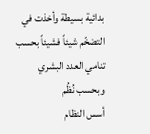بدائية بسيطة وأخذت في التضخّم شيئاً فشيئاً بحسب تنامي العدد البشري وبحسب نُظُم
أسس النظام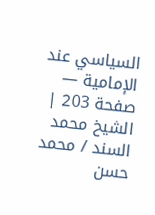السياسي عند الإمامية — صفحة 203 | الشيخ محمد السند / محمد حسن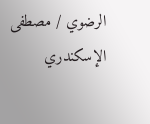الرضوي / مصطفى الإسكندري